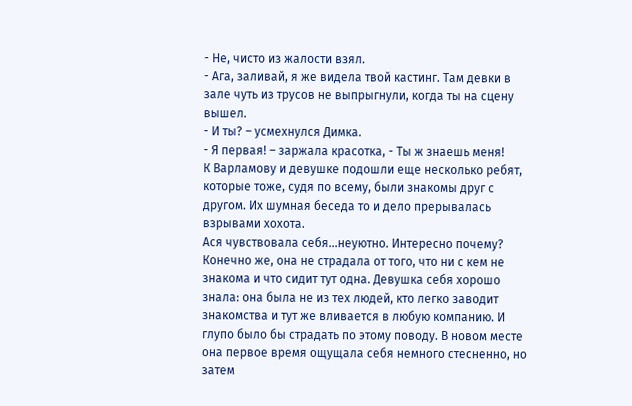- Не, чисто из жалости взял.
- Ага, заливай, я же видела твой кастинг. Там девки в зале чуть из трусов не выпрыгнули, когда ты на сцену вышел.
- И ты? – усмехнулся Димка.
- Я первая! – заржала красотка, - Ты ж знаешь меня!
К Варламову и девушке подошли еще несколько ребят, которые тоже, судя по всему, были знакомы друг с другом. Их шумная беседа то и дело прерывалась взрывами хохота.
Ася чувствовала себя…неуютно. Интересно почему? Конечно же, она не страдала от того, что ни с кем не знакома и что сидит тут одна. Девушка себя хорошо знала: она была не из тех людей, кто легко заводит знакомства и тут же вливается в любую компанию. И глупо было бы страдать по этому поводу. В новом месте она первое время ощущала себя немного стесненно, но затем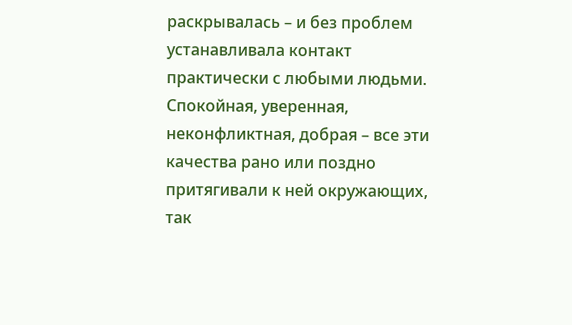раскрывалась – и без проблем устанавливала контакт практически с любыми людьми. Спокойная, уверенная, неконфликтная, добрая – все эти качества рано или поздно притягивали к ней окружающих, так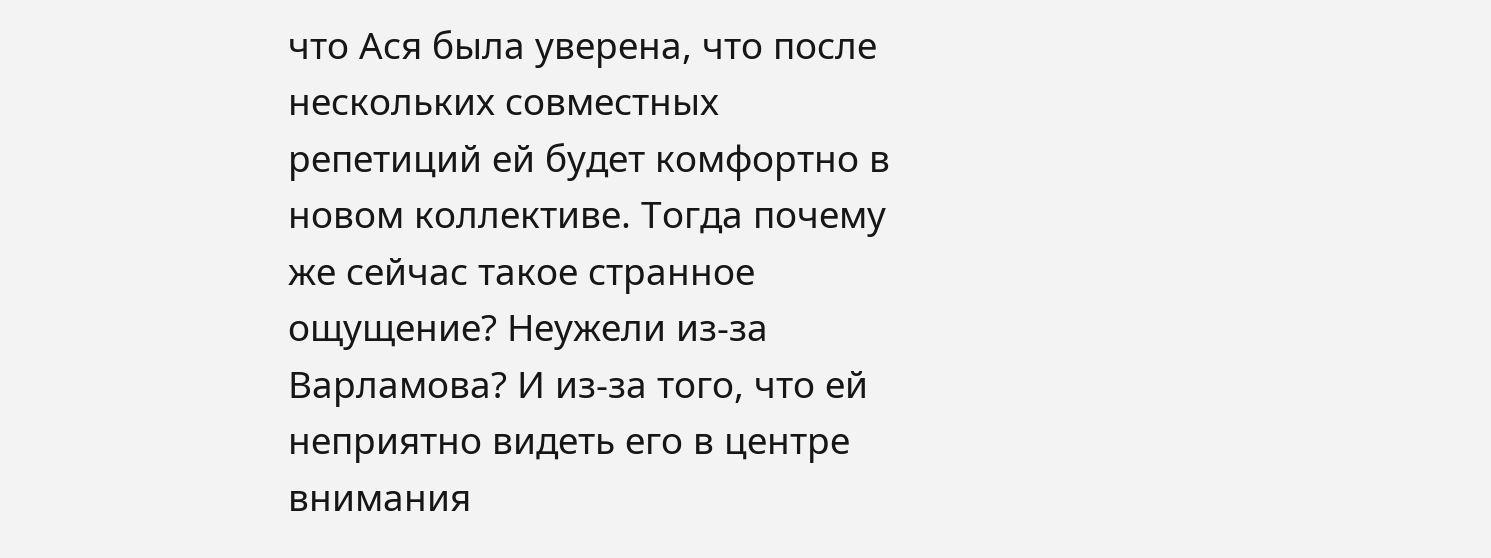что Ася была уверена, что после нескольких совместных репетиций ей будет комфортно в новом коллективе. Тогда почему же сейчас такое странное ощущение? Неужели из-за Варламова? И из-за того, что ей неприятно видеть его в центре внимания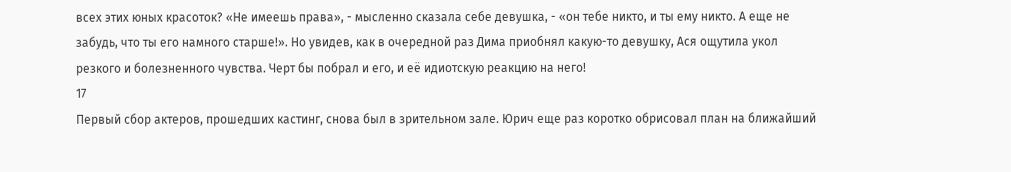всех этих юных красоток? «Не имеешь права», - мысленно сказала себе девушка, - «он тебе никто, и ты ему никто. А еще не забудь, что ты его намного старше!». Но увидев, как в очередной раз Дима приобнял какую-то девушку, Ася ощутила укол резкого и болезненного чувства. Черт бы побрал и его, и её идиотскую реакцию на него!
17
Первый сбор актеров, прошедших кастинг, снова был в зрительном зале. Юрич еще раз коротко обрисовал план на ближайший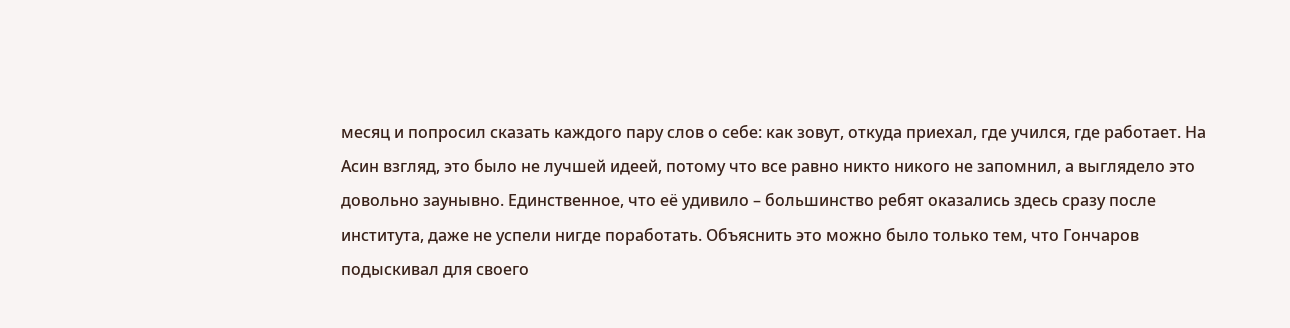месяц и попросил сказать каждого пару слов о себе: как зовут, откуда приехал, где учился, где работает. На Асин взгляд, это было не лучшей идеей, потому что все равно никто никого не запомнил, а выглядело это довольно заунывно. Единственное, что её удивило – большинство ребят оказались здесь сразу после института, даже не успели нигде поработать. Объяснить это можно было только тем, что Гончаров подыскивал для своего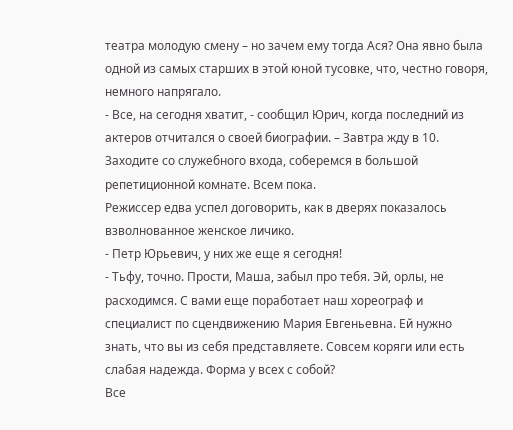театра молодую смену – но зачем ему тогда Ася? Она явно была одной из самых старших в этой юной тусовке, что, честно говоря, немного напрягало.
- Все, на сегодня хватит, - сообщил Юрич, когда последний из актеров отчитался о своей биографии. – Завтра жду в 10. Заходите со служебного входа, соберемся в большой репетиционной комнате. Всем пока.
Режиссер едва успел договорить, как в дверях показалось взволнованное женское личико.
- Петр Юрьевич, у них же еще я сегодня!
- Тьфу, точно. Прости, Маша, забыл про тебя. Эй, орлы, не расходимся. С вами еще поработает наш хореограф и специалист по сцендвижению Мария Евгеньевна. Ей нужно знать, что вы из себя представляете. Совсем коряги или есть слабая надежда. Форма у всех с собой?
Все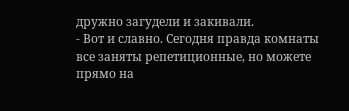дружно загудели и закивали.
- Вот и славно. Сегодня правда комнаты все заняты репетиционные, но можете прямо на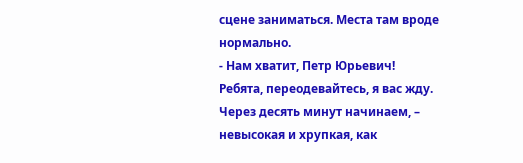сцене заниматься. Места там вроде нормально.
- Нам хватит, Петр Юрьевич! Ребята, переодевайтесь, я вас жду. Через десять минут начинаем, – невысокая и хрупкая, как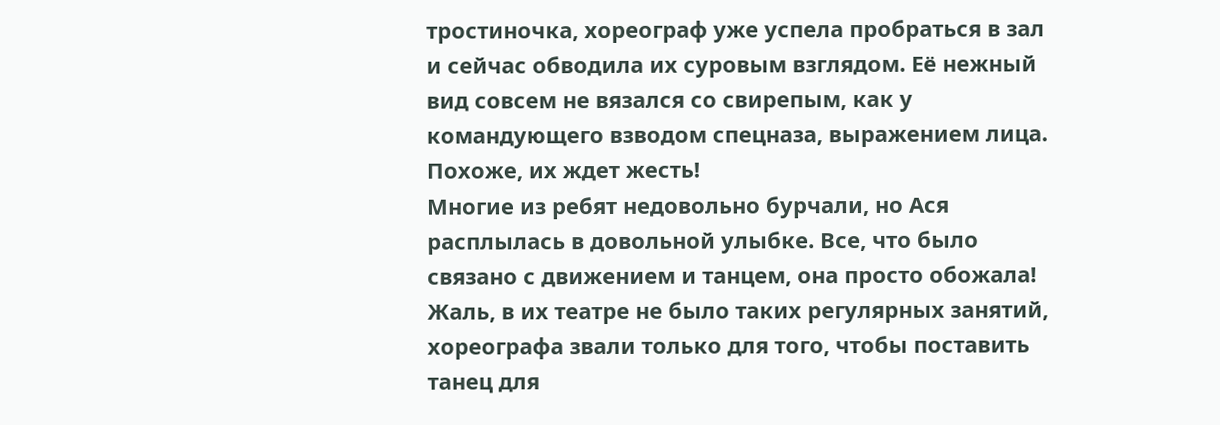тростиночка, хореограф уже успела пробраться в зал и сейчас обводила их суровым взглядом. Её нежный вид совсем не вязался со свирепым, как у командующего взводом спецназа, выражением лица. Похоже, их ждет жесть!
Многие из ребят недовольно бурчали, но Ася расплылась в довольной улыбке. Все, что было связано с движением и танцем, она просто обожала! Жаль, в их театре не было таких регулярных занятий, хореографа звали только для того, чтобы поставить танец для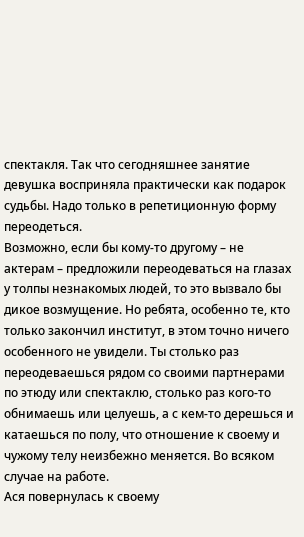спектакля. Так что сегодняшнее занятие девушка восприняла практически как подарок судьбы. Надо только в репетиционную форму переодеться.
Возможно, если бы кому-то другому – не актерам – предложили переодеваться на глазах у толпы незнакомых людей, то это вызвало бы дикое возмущение. Но ребята, особенно те, кто только закончил институт, в этом точно ничего особенного не увидели. Ты столько раз переодеваешься рядом со своими партнерами по этюду или спектаклю, столько раз кого-то обнимаешь или целуешь, а с кем-то дерешься и катаешься по полу, что отношение к своему и чужому телу неизбежно меняется. Во всяком случае на работе.
Ася повернулась к своему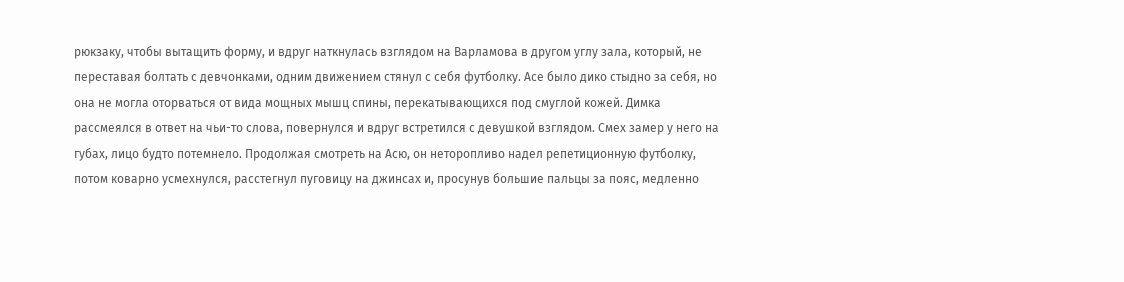рюкзаку, чтобы вытащить форму, и вдруг наткнулась взглядом на Варламова в другом углу зала, который, не переставая болтать с девчонками, одним движением стянул с себя футболку. Асе было дико стыдно за себя, но она не могла оторваться от вида мощных мышц спины, перекатывающихся под смуглой кожей. Димка рассмеялся в ответ на чьи-то слова, повернулся и вдруг встретился с девушкой взглядом. Смех замер у него на губах, лицо будто потемнело. Продолжая смотреть на Асю, он неторопливо надел репетиционную футболку, потом коварно усмехнулся, расстегнул пуговицу на джинсах и, просунув большие пальцы за пояс, медленно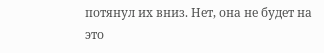потянул их вниз. Нет, она не будет на это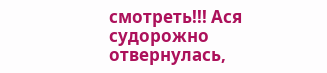смотреть!!! Ася судорожно отвернулась,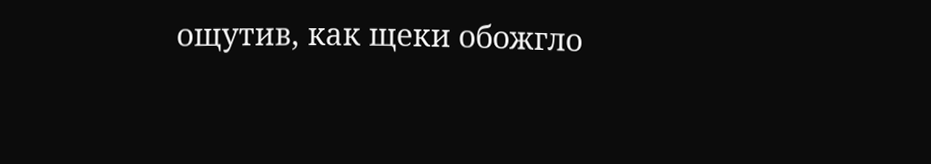ощутив, как щеки обожгло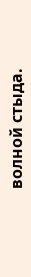волной стыда.